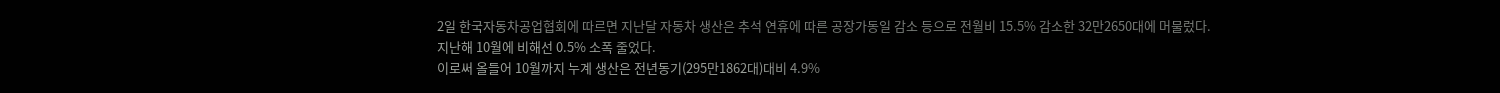2일 한국자동차공업협회에 따르면 지난달 자동차 생산은 추석 연휴에 따른 공장가동일 감소 등으로 전월비 15.5% 감소한 32만2650대에 머물렀다.
지난해 10월에 비해선 0.5% 소폭 줄었다.
이로써 올들어 10월까지 누계 생산은 전년동기(295만1862대)대비 4.9%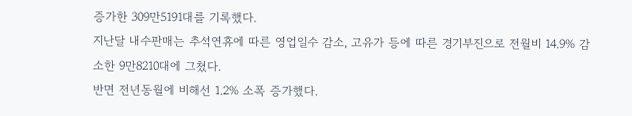증가한 309만5191대를 기록했다.
지난달 내수판매는 추석연휴에 따른 영업일수 감소, 고유가 등에 따른 경기부진으로 전월비 14.9% 감소한 9만8210대에 그쳤다.
반면 전년동월에 비해선 1.2% 소폭 증가했다.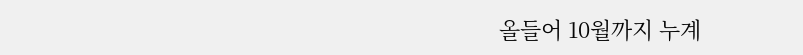올들어 10월까지 누계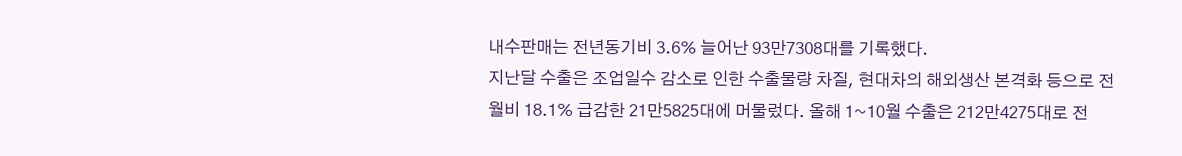내수판매는 전년동기비 3.6% 늘어난 93만7308대를 기록했다.
지난달 수출은 조업일수 감소로 인한 수출물량 차질, 현대차의 해외생산 본격화 등으로 전월비 18.1% 급감한 21만5825대에 머물렀다. 올해 1~10월 수출은 212만4275대로 전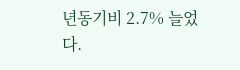년동기비 2.7% 늘었다.